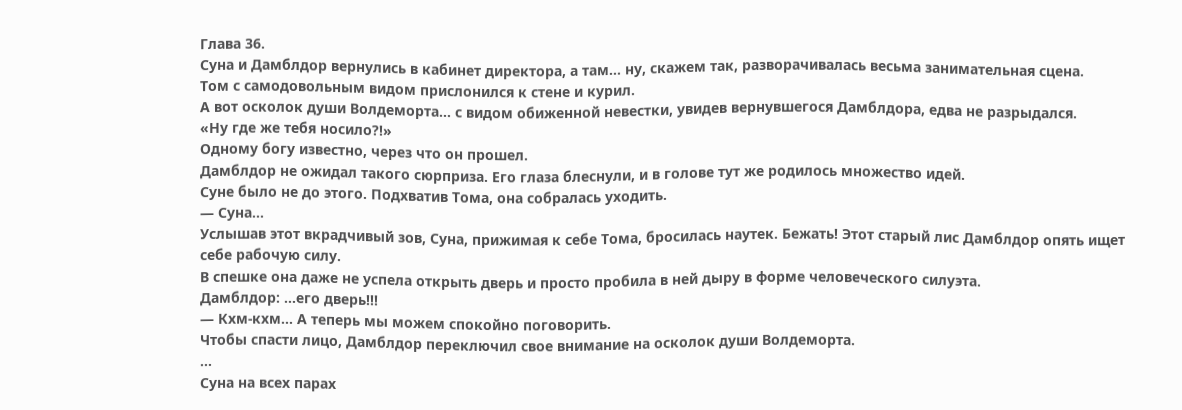Глава 36.
Суна и Дамблдор вернулись в кабинет директора, а там... ну, скажем так, разворачивалась весьма занимательная сцена.
Том с самодовольным видом прислонился к стене и курил.
А вот осколок души Волдеморта... с видом обиженной невестки, увидев вернувшегося Дамблдора, едва не разрыдался.
«Ну где же тебя носило?!»
Одному богу известно, через что он прошел.
Дамблдор не ожидал такого сюрприза. Его глаза блеснули, и в голове тут же родилось множество идей.
Суне было не до этого. Подхватив Тома, она собралась уходить.
— Суна...
Услышав этот вкрадчивый зов, Суна, прижимая к себе Тома, бросилась наутек. Бежать! Этот старый лис Дамблдор опять ищет себе рабочую силу.
В спешке она даже не успела открыть дверь и просто пробила в ней дыру в форме человеческого силуэта.
Дамблдор: ...его дверь!!!
— Кхм-кхм... А теперь мы можем спокойно поговорить.
Чтобы спасти лицо, Дамблдор переключил свое внимание на осколок души Волдеморта.
…
Суна на всех парах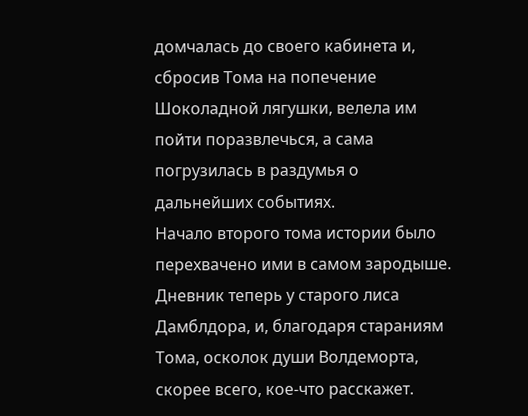домчалась до своего кабинета и, сбросив Тома на попечение Шоколадной лягушки, велела им пойти поразвлечься, а сама погрузилась в раздумья о дальнейших событиях.
Начало второго тома истории было перехвачено ими в самом зародыше. Дневник теперь у старого лиса Дамблдора, и, благодаря стараниям Тома, осколок души Волдеморта, скорее всего, кое-что расскажет.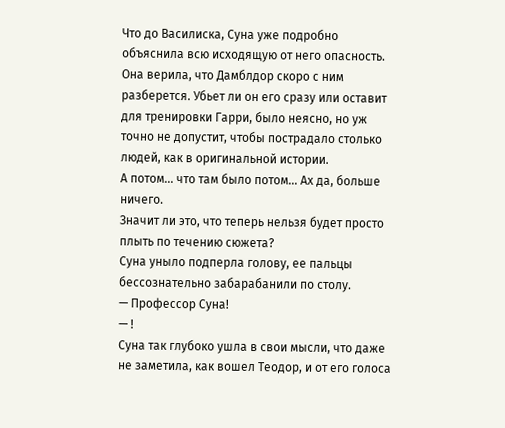Что до Василиска, Суна уже подробно объяснила всю исходящую от него опасность. Она верила, что Дамблдор скоро с ним разберется. Убьет ли он его сразу или оставит для тренировки Гарри, было неясно, но уж точно не допустит, чтобы пострадало столько людей, как в оригинальной истории.
А потом... что там было потом... Ах да, больше ничего.
Значит ли это, что теперь нельзя будет просто плыть по течению сюжета?
Суна уныло подперла голову, ее пальцы бессознательно забарабанили по столу.
— Профессор Суна!
— !
Суна так глубоко ушла в свои мысли, что даже не заметила, как вошел Теодор, и от его голоса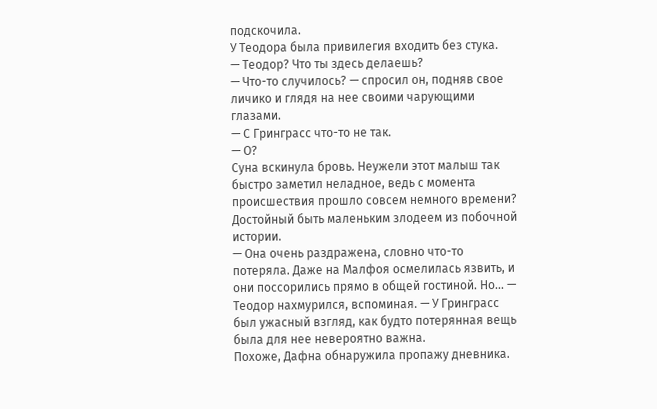подскочила.
У Теодора была привилегия входить без стука.
— Теодор? Что ты здесь делаешь?
— Что-то случилось? — спросил он, подняв свое личико и глядя на нее своими чарующими глазами.
— С Гринграсс что-то не так.
— О?
Суна вскинула бровь. Неужели этот малыш так быстро заметил неладное, ведь с момента происшествия прошло совсем немного времени?
Достойный быть маленьким злодеем из побочной истории.
— Она очень раздражена, словно что-то потеряла. Даже на Малфоя осмелилась язвить, и они поссорились прямо в общей гостиной. Но... — Теодор нахмурился, вспоминая. — У Гринграсс был ужасный взгляд, как будто потерянная вещь была для нее невероятно важна.
Похоже, Дафна обнаружила пропажу дневника.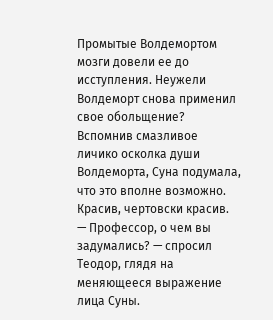Промытые Волдемортом мозги довели ее до исступления. Неужели Волдеморт снова применил свое обольщение?
Вспомнив смазливое личико осколка души Волдеморта, Суна подумала, что это вполне возможно. Красив, чертовски красив.
— Профессор, о чем вы задумались? — спросил Теодор, глядя на меняющееся выражение лица Суны.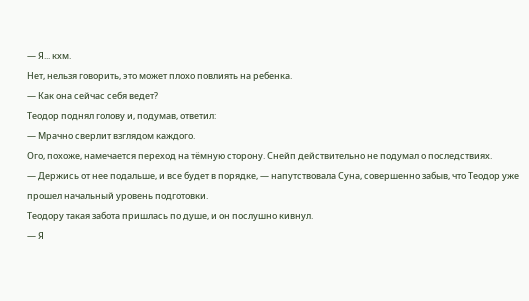— Я... кхм.
Нет, нельзя говорить, это может плохо повлиять на ребенка.
— Как она сейчас себя ведет?
Теодор поднял голову и, подумав, ответил:
— Мрачно сверлит взглядом каждого.
Ого, похоже, намечается переход на тёмную сторону. Снейп действительно не подумал о последствиях.
— Держись от нее подальше, и все будет в порядке, — напутствовала Суна, совершенно забыв, что Теодор уже прошел начальный уровень подготовки.
Теодору такая забота пришлась по душе, и он послушно кивнул.
— Я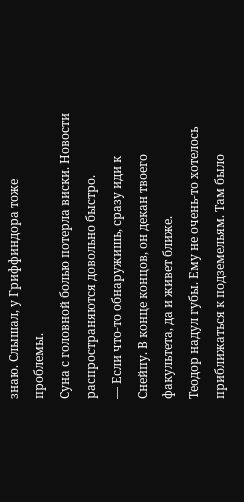знаю. Слышал, у Гриффиндора тоже проблемы.
Суна с головной болью потерла виски. Новости распространяются довольно быстро.
— Если что-то обнаружишь, сразу иди к Снейпу. В конце концов, он декан твоего факультета, да и живет ближе.
Теодор надул губы. Ему не очень-то хотелось приближаться к подземельям. Там было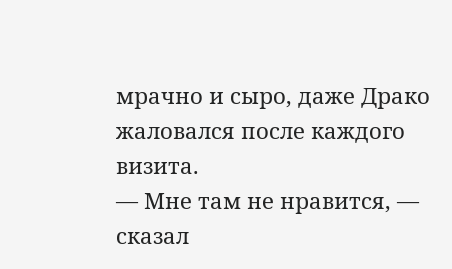мрачно и сыро, даже Драко жаловался после каждого визита.
— Мне там не нравится, — сказал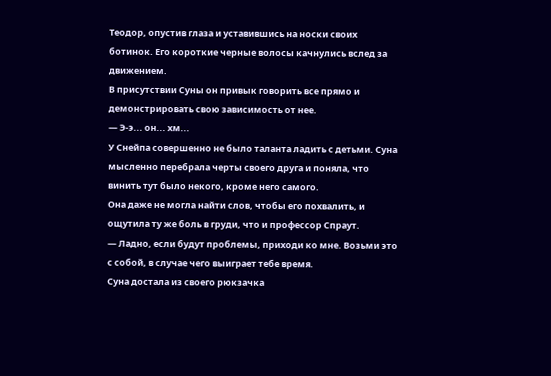Теодор, опустив глаза и уставившись на носки своих ботинок. Его короткие черные волосы качнулись вслед за движением.
В присутствии Суны он привык говорить все прямо и демонстрировать свою зависимость от нее.
— Э-э... он... хм...
У Снейпа совершенно не было таланта ладить с детьми. Суна мысленно перебрала черты своего друга и поняла, что винить тут было некого, кроме него самого.
Она даже не могла найти слов, чтобы его похвалить, и ощутила ту же боль в груди, что и профессор Спраут.
— Ладно, если будут проблемы, приходи ко мне. Возьми это с собой, в случае чего выиграет тебе время.
Суна достала из своего рюкзачка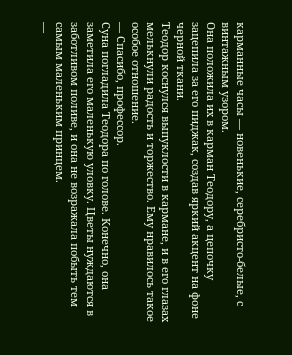карманные часы — новенькие, серебристо-белые, с винтажным узором.
Она положила их в карман Теодору, а цепочку зацепила за его пиджак, создав яркий акцент на фоне черной ткани.
Теодор коснулся выпуклости в кармане, и в его глазах мелькнули радость и торжество. Ему нравилось такое особое отношение.
— Спасибо, профессор.
Суна погладила Теодора по голове. Конечно, она заметила его маленькую уловку. Цветы нуждаются в заботливом поливе, и она не возражала побыть тем самым маленьким принцем.
—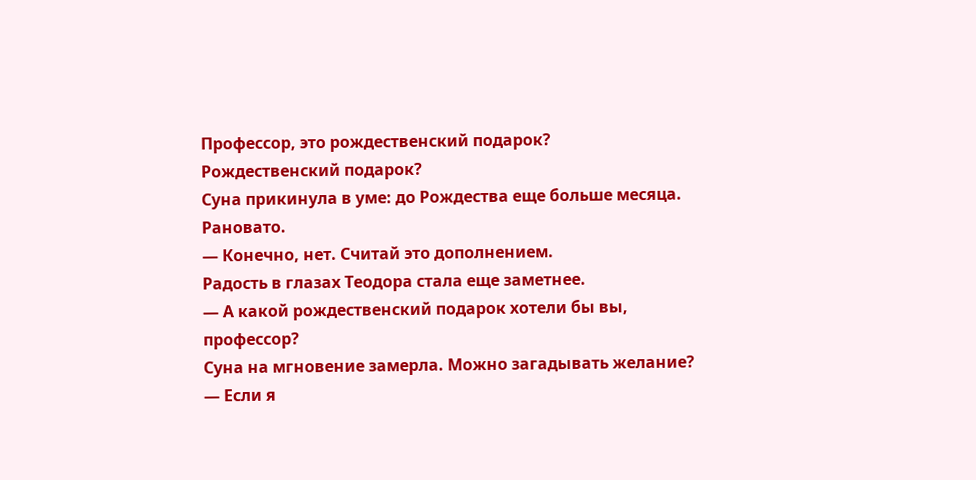Профессор, это рождественский подарок?
Рождественский подарок?
Суна прикинула в уме: до Рождества еще больше месяца. Рановато.
— Конечно, нет. Считай это дополнением.
Радость в глазах Теодора стала еще заметнее.
— А какой рождественский подарок хотели бы вы, профессор?
Суна на мгновение замерла. Можно загадывать желание?
— Если я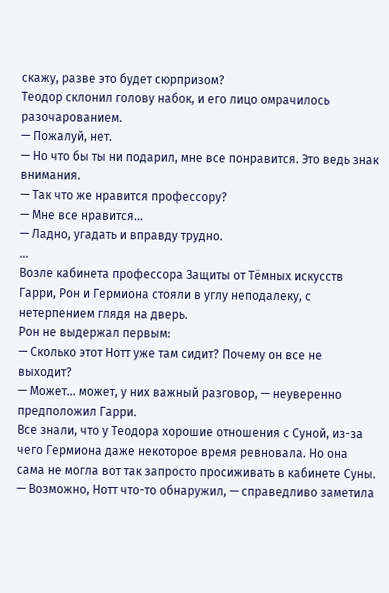скажу, разве это будет сюрпризом?
Теодор склонил голову набок, и его лицо омрачилось разочарованием.
— Пожалуй, нет.
— Но что бы ты ни подарил, мне все понравится. Это ведь знак внимания.
— Так что же нравится профессору?
— Мне все нравится...
— Ладно, угадать и вправду трудно.
…
Возле кабинета профессора Защиты от Тёмных искусств
Гарри, Рон и Гермиона стояли в углу неподалеку, с нетерпением глядя на дверь.
Рон не выдержал первым:
— Сколько этот Нотт уже там сидит? Почему он все не выходит?
— Может... может, у них важный разговор, — неуверенно предположил Гарри.
Все знали, что у Теодора хорошие отношения с Суной, из-за чего Гермиона даже некоторое время ревновала. Но она сама не могла вот так запросто просиживать в кабинете Суны.
— Возможно, Нотт что-то обнаружил, — справедливо заметила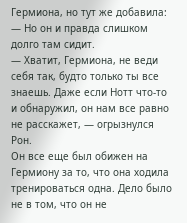Гермиона, но тут же добавила: — Но он и правда слишком долго там сидит.
— Хватит, Гермиона, не веди себя так, будто только ты все знаешь. Даже если Нотт что-то и обнаружил, он нам все равно не расскажет, — огрызнулся Рон.
Он все еще был обижен на Гермиону за то, что она ходила тренироваться одна. Дело было не в том, что он не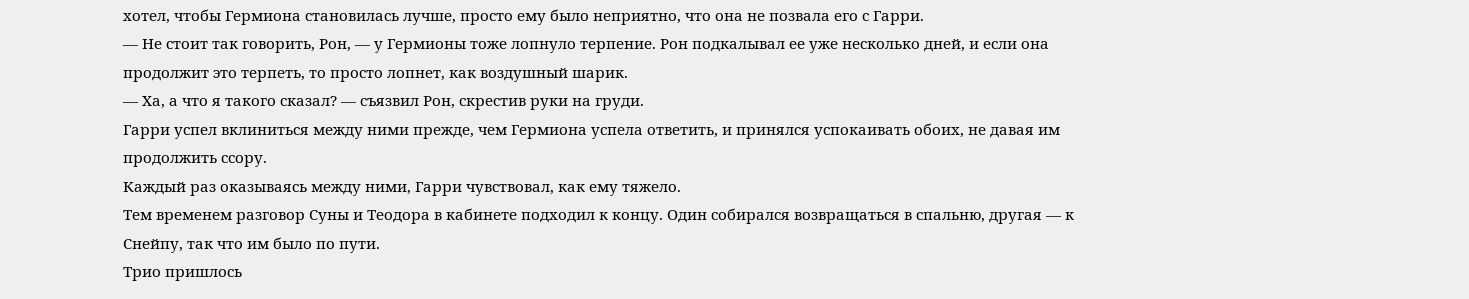хотел, чтобы Гермиона становилась лучше, просто ему было неприятно, что она не позвала его с Гарри.
— Не стоит так говорить, Рон, — у Гермионы тоже лопнуло терпение. Рон подкалывал ее уже несколько дней, и если она продолжит это терпеть, то просто лопнет, как воздушный шарик.
— Ха, а что я такого сказал? — съязвил Рон, скрестив руки на груди.
Гарри успел вклиниться между ними прежде, чем Гермиона успела ответить, и принялся успокаивать обоих, не давая им продолжить ссору.
Каждый раз оказываясь между ними, Гарри чувствовал, как ему тяжело.
Тем временем разговор Суны и Теодора в кабинете подходил к концу. Один собирался возвращаться в спальню, другая — к Снейпу, так что им было по пути.
Трио пришлось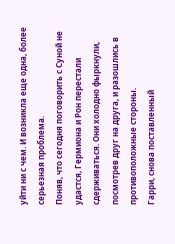уйти ни с чем. И возникла еще одна, более серьезная проблема.
Поняв, что сегодня поговорить с Суной не удастся, Гермиона и Рон перестали сдерживаться. Они холодно фыркнули, посмотрев друг на друга, и разошлись в противоположные стороны.
Гарри, снова поставленный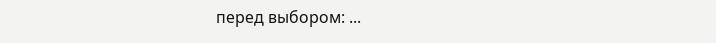перед выбором: ...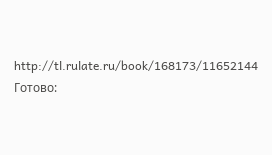http://tl.rulate.ru/book/168173/11652144
Готово: